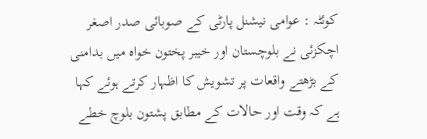کوئٹہ : عوامی نیشنل پارٹی کے صوبائی صدر اصغر اچکزئی نے بلوچستان اور خیبر پختون خواہ میں بدامنی کے بڑھتے واقعات پر تشویش کا اظہار کرتے ہوئے کہا ہے کہ وقت اور حالات کے مطابق پشتون بلوچ خطے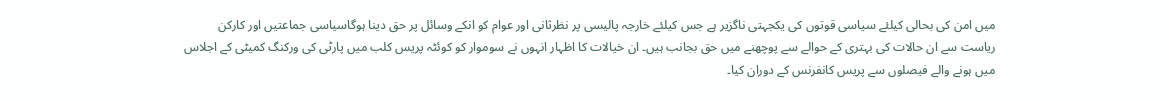میں امن کی بحالی کیلئے سیاسی قوتوں کی یکجہتی ناگزیر ہے جس کیلئے خارجہ پالیسی پر نظرثانی اور عوام کو انکے وسائل پر حق دینا ہوگاسیاسی جماعتیں اور کارکن ریاست سے ان حالات کی بہتری کے حوالے سے پوچھنے میں حق بجانب ہیں۔ ان خیالات کا اظہار انہوں نے سوموار کو کوئٹہ پریس کلب میں پارٹی کی ورکنگ کمیٹی کے اجلاس میں ہونے والے فیصلوں سے پریس کانفرنس کے دوران کیا۔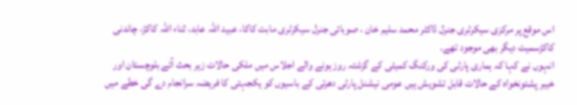اس موقع پر مرکزی سیکرٹری جنرل ڈاکٹر محمد سلیم خان ، صوبائی جنرل سیکرٹری مابت کاکا، عبید اللہ عابد، ثناء اللہ کاکڑ، چاندنی کاکڑسمیت دیگر بھی موجود تھے۔
انہوں نے کہا کہ ہماری پارٹی کی ورکنگ کمیٹی کے گزشتہ روز ہونے والے اجلاس میں ملکی حالات زیر بحث آئے بلوچستان اور خیبر پشتونخواہ کے حالات قابل تشویش ہیں عومی نیشنل پارٹی دھرتی کے باسیوں کو یکجہتی کا فریضہ سرانجام دے گی خطے میں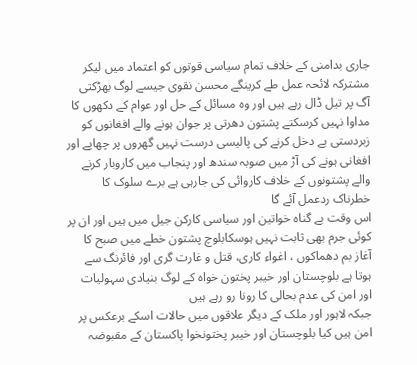جاری بدامنی کے خلاف تمام سیاسی قوتوں کو اعتماد میں لیکر مشترکہ لائحہ عمل طے کرینگے محسن نقوی جیسے لوگ بھڑکتی آگ پر تیل ڈال رہے ہیں اور وہ مسائل کے حل اور عوام کے دکھوں کا مداوا نہیں کرسکتے پشتون دھرتی پر جوان ہونے والے افغانوں کو زبردستی بے دخل کرنے کی پالیسی درست نہیں گھروں پر چھاپے اور افغانی ہونے کی آڑ میں صوبہ سندھ اور پنجاب میں کاروبار کرنے والے پشتونوں کے خلاف کاروائی کی جارہی ہے برے سلوک کا خطرناک ردعمل آئے گا
اس وقت بے گناہ خواتین اور سیاسی کارکن جیل میں ہیں اور ان پر کوئی جرم بھی ثابت نہیں ہوسکابلوچ پشتون خطے میں صبح کا آغاز بم دھماکوں ، اغواء کاری، قتل و غارت گری اور فائرنگ سے ہوتا ہے بلوچستان اور خیبر پختون خواہ کے لوگ بنیادی سہولیات اور امن کی عدم بحالی کا رونا رو رہے ہیں
جبکہ لاہور اور ملک کے دیگر علاقوں میں حالات اسکے برعکس پر امن ہیں کیا بلوچستان اور خیبر پختونخوا پاکستان کے مقبوضہ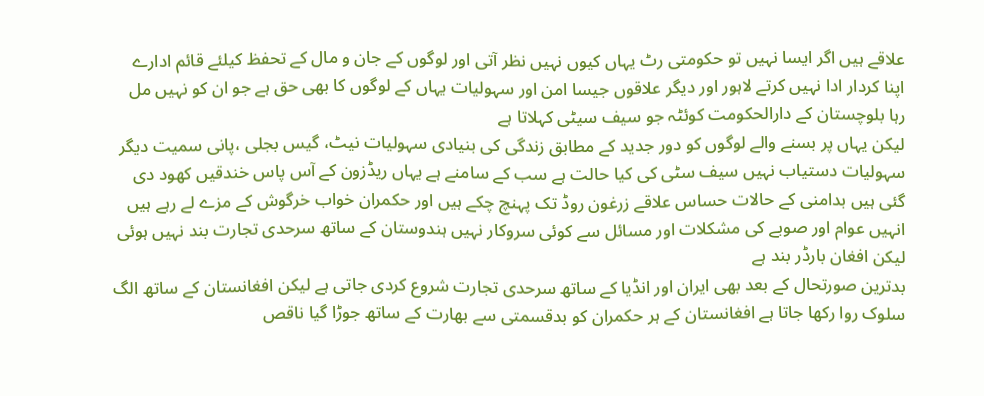علاقے ہیں اگر ایسا نہیں تو حکومتی رٹ یہاں کیوں نہیں نظر آتی اور لوگوں کے جان و مال کے تحفظ کیلئے قائم ادارے اپنا کردار ادا نہیں کرتے لاہور اور دیگر علاقوں جیسا امن اور سہولیات یہاں کے لوگوں کا بھی حق ہے جو ان کو نہیں مل رہا بلوچستان کے دارالحکومت کوئٹہ جو سیف سیٹی کہلاتا ہے
لیکن یہاں پر بسنے والے لوگوں کو دور جدید کے مطابق زندگی کی بنیادی سہولیات نیٹ، گیس بجلی ،پانی سمیت دیگر سہولیات دستیاب نہیں سیف سٹی کی کیا حالت ہے سب کے سامنے ہے یہاں ریڈزون کے آس پاس خندقیں کھود دی گئی ہیں بدامنی کے حالات حساس علاقے زرغون روڈ تک پہنچ چکے ہیں اور حکمران خواب خرگوش کے مزے لے رہے ہیں انہیں عوام اور صوبے کی مشکلات اور مسائل سے کوئی سروکار نہیں ہندوستان کے ساتھ سرحدی تجارت بند نہیں ہوئی لیکن افغان بارڈر بند ہے
بدترین صورتحال کے بعد بھی ایران اور انڈیا کے ساتھ سرحدی تجارت شروع کردی جاتی ہے لیکن افغانستان کے ساتھ الگ سلوک روا رکھا جاتا ہے افغانستان کے ہر حکمران کو بدقسمتی سے بھارت کے ساتھ جوڑا گیا ناقص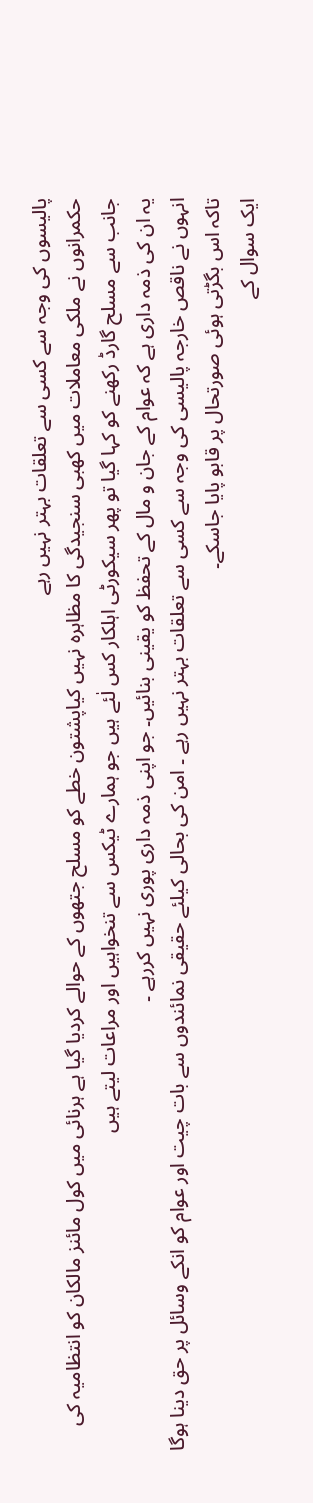پالیسوں کی وجہ سے کسی سے تعلقات بہتر نہیں رہے
حکمرانوں نے ملکی معاملات میں کھبی سنجیدگی کا مظاہرہ نہیں کیاپشتون خطے کو مسلح جتھوں کے حوالے کردیا گیا ہے ہرنائی میں کول مائنز مالکان کو انتظامیہ کی جانب سے مسلح گارڈ رکھنے کو کہا گیا تو پھر سیکورٹی اہلکار کس لٰئے ہیں جو ہمارے ٹیکس سے تنخواہیں اور مراعات لیتے ہیں
یہ ان کی ذمہ داری ہے کہ عوام کے جان و مال کے تحفظ کو یقینی بنائیں۔ جو اپنی ذمہ داری پوری نہیں کررہے ۔
انہوں نے ناقص خارجہ پالیسی کی وجہ سے کسی سے تعلقات بہتر نہیں رہے ۔ امن کی بحالی کیلئے حقیقی نمائندوں سے بات چیت اور عوام کو انکے وسائل پر حق دینا ہوگا تاکہ اس بگڑتی ہوئی صورتحال پر قابو پایا جاسکے۔
ایک سوال کے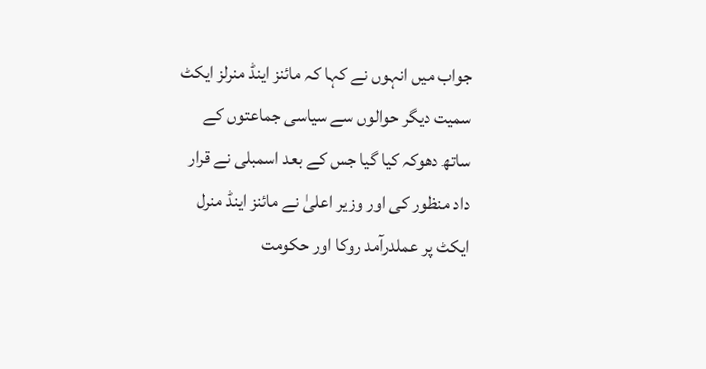جواب میں انہوں نے کہا کہ مائنز اینڈ منرلز ایکٹ سمیت دیگر حوالوں سے سیاسی جماعتوں کے ساتھ دھوکہ کیا گیا جس کے بعد اسمبلی نے قرار داد منظور کی اور وزیر اعلیٰ نے مائنز اینڈ منرل ایکٹ پر عملدرآمد روکا اور حکومت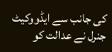کی جانب سے ایڈووکیٹ جنرل نے عدالت کو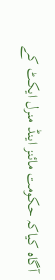آگاہ کیاکہ حکومت مائنز اینڈ منرل ایکٹ کے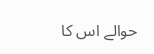حوالے اس کا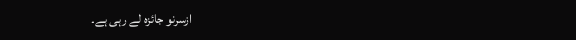ازسرنو جائزہ لے رہی ہے۔